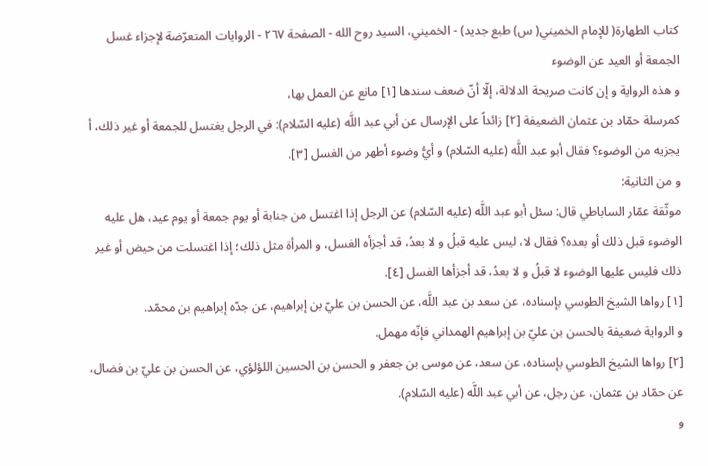كتاب الطهارة( للإمام الخميني( س) طبع جديد) - الخميني، السيد روح الله - الصفحة ٢٦٧ - الروايات المتعرّضة لإجزاء غسل الجمعة أو العيد عن الوضوء
و هذه الرواية و إن كانت صريحة الدلالة، إلّا أنّ ضعف سندها [١] مانع عن العمل بها،
كمرسلة حمّاد بن عثمان الضعيفة [٢] زائداً على الإرسال عن أبي عبد اللَّه (عليه السّلام): في الرجل يغتسل للجمعة أو غير ذلك، أ يجزيه من الوضوء؟ فقال أبو عبد اللَّه (عليه السّلام) و أيُّ وضوء أطهر من الغسل [٣].
و من الثانية:
موثّقة عمّار الساباطي قال: سئل أبو عبد اللَّه (عليه السّلام) عن الرجل إذا اغتسل من جنابة أو يوم جمعة أو يوم عيد، هل عليه الوضوء قبل ذلك أو بعده؟ فقال لا، ليس عليه قبلُ و لا بعدُ، قد أجزأه الغسل، و المرأة مثل ذلك؛ إذا اغتسلت من حيض أو غير ذلك فليس عليها الوضوء لا قبلُ و لا بعدُ، قد أجزأها الغسل [٤].
[١] رواها الشيخ الطوسي بإسناده، عن سعد بن عبد اللَّه، عن الحسن بن عليّ بن إبراهيم، عن جدّه إبراهيم بن محمّد.
و الرواية ضعيفة بالحسن بن عليّ بن إبراهيم الهمداني فإنّه مهمل.
[٢] رواها الشيخ الطوسي بإسناده، عن سعد، عن موسى بن جعفر و الحسن بن الحسين اللؤلؤي، عن الحسن بن عليّ بن فضال، عن حمّاد بن عثمان، عن رجل، عن أبي عبد اللَّه (عليه السّلام).
و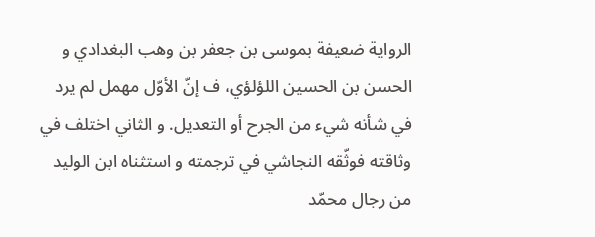الرواية ضعيفة بموسى بن جعفر بن وهب البغدادي و الحسن بن الحسين اللؤلؤي، ف إنّ الأوّل مهمل لم يرد في شأنه شيء من الجرح أو التعديل. و الثاني اختلف في وثاقته فوثّقه النجاشي في ترجمته و استثناه ابن الوليد من رجال محمّد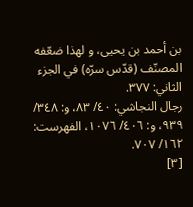بن أحمد بن يحيى، و لهذا ضعّفه المصنّف (قدّس سرّه) في الجزء الثاني: ٣٧٧.
رجال النجاشي: ٤٠/ ٨٣، و: ٣٤٨/ ٩٣٩، و: ٤٠٦/ ١٠٧٦، الفهرست: ١٦٢/ ٧٠٧.
[٣]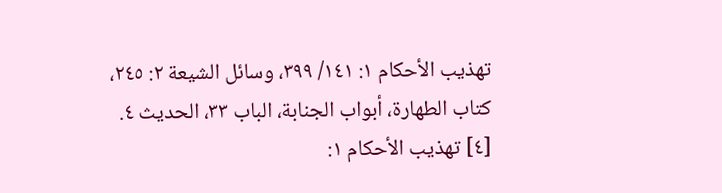تهذيب الأحكام ١: ١٤١/ ٣٩٩، وسائل الشيعة ٢: ٢٤٥، كتاب الطهارة، أبواب الجنابة، الباب ٣٣، الحديث ٤.
[٤] تهذيب الأحكام ١: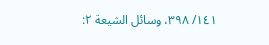١٤١/ ٣٩٨، وسائل الشيعة ٢: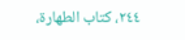٢٤٤، كتاب الطهارة،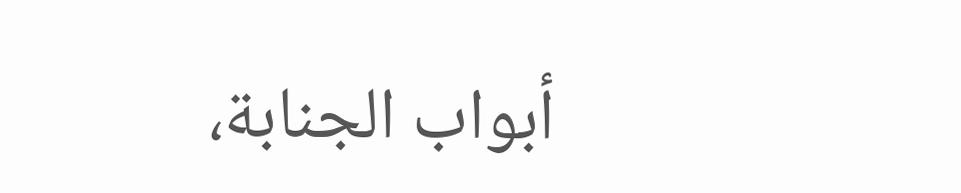أبواب الجنابة،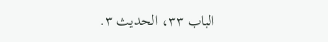الباب ٣٣، الحديث ٣.